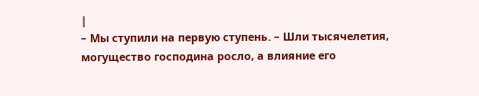|
– Мы ступили на первую ступень. – Шли тысячелетия, могущество господина росло, а влияние его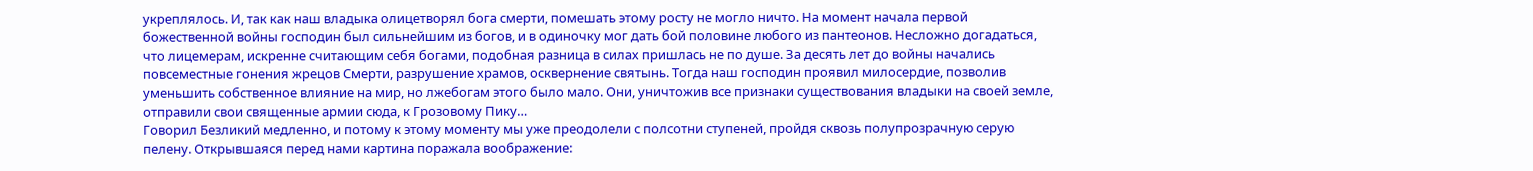укреплялось. И, так как наш владыка олицетворял бога смерти, помешать этому росту не могло ничто. На момент начала первой божественной войны господин был сильнейшим из богов, и в одиночку мог дать бой половине любого из пантеонов. Несложно догадаться, что лицемерам, искренне считающим себя богами, подобная разница в силах пришлась не по душе. За десять лет до войны начались повсеместные гонения жрецов Смерти, разрушение храмов, осквернение святынь. Тогда наш господин проявил милосердие, позволив уменьшить собственное влияние на мир, но лжебогам этого было мало. Они, уничтожив все признаки существования владыки на своей земле, отправили свои священные армии сюда, к Грозовому Пику…
Говорил Безликий медленно, и потому к этому моменту мы уже преодолели с полсотни ступеней, пройдя сквозь полупрозрачную серую пелену. Открывшаяся перед нами картина поражала воображение: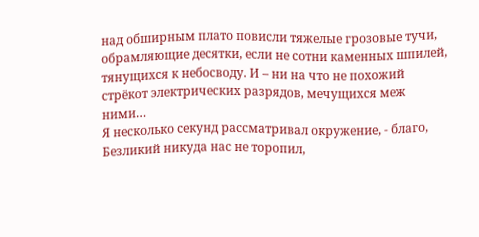над обширным плато повисли тяжелые грозовые тучи, обрамляющие десятки, если не сотни каменных шпилей, тянущихся к небосводу. И – ни на что не похожий стрёкот электрических разрядов, мечущихся меж ними…
Я несколько секунд рассматривал окружение, - благо, Безликий никуда нас не торопил,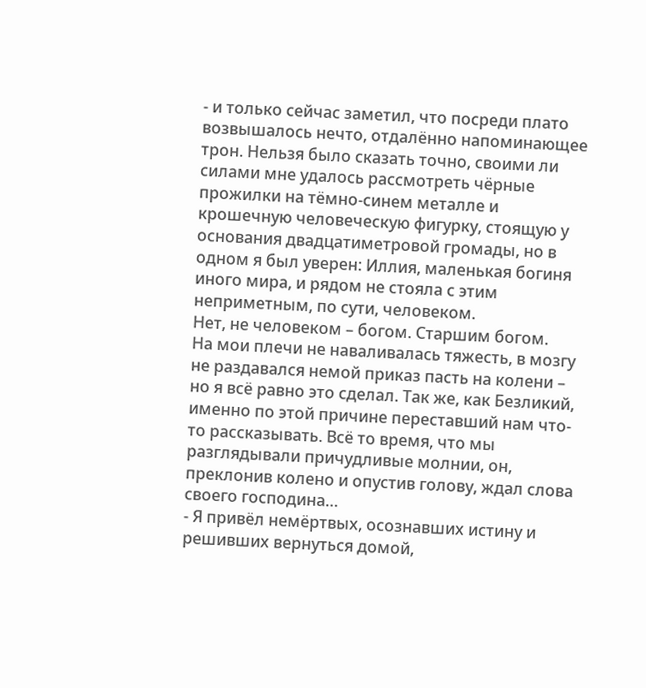- и только сейчас заметил, что посреди плато возвышалось нечто, отдалённо напоминающее трон. Нельзя было сказать точно, своими ли силами мне удалось рассмотреть чёрные прожилки на тёмно-синем металле и крошечную человеческую фигурку, стоящую у основания двадцатиметровой громады, но в одном я был уверен: Иллия, маленькая богиня иного мира, и рядом не стояла с этим неприметным, по сути, человеком.
Нет, не человеком – богом. Старшим богом.
На мои плечи не наваливалась тяжесть, в мозгу не раздавался немой приказ пасть на колени – но я всё равно это сделал. Так же, как Безликий, именно по этой причине переставший нам что-то рассказывать. Всё то время, что мы разглядывали причудливые молнии, он, преклонив колено и опустив голову, ждал слова своего господина…
- Я привёл немёртвых, осознавших истину и решивших вернуться домой,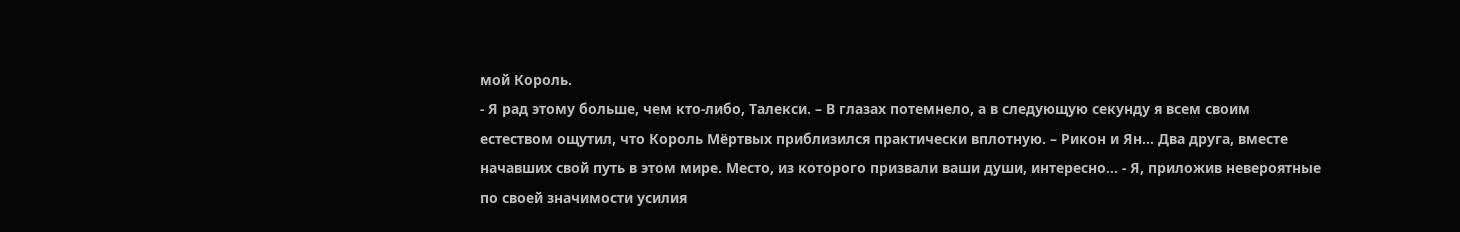мой Король.
- Я рад этому больше, чем кто-либо, Талекси. – В глазах потемнело, а в следующую секунду я всем своим естеством ощутил, что Король Мёртвых приблизился практически вплотную. – Рикон и Ян… Два друга, вместе начавших свой путь в этом мире. Место, из которого призвали ваши души, интересно… - Я, приложив невероятные по своей значимости усилия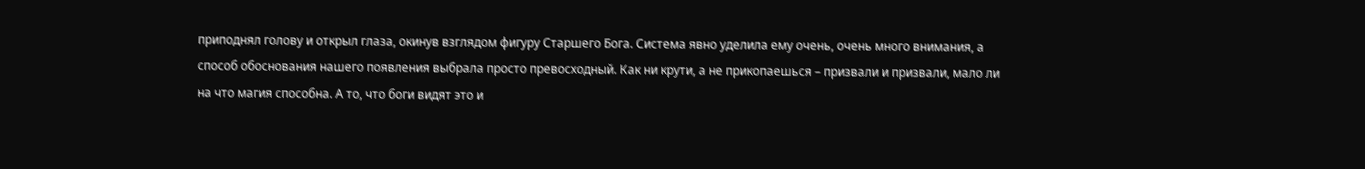приподнял голову и открыл глаза, окинув взглядом фигуру Старшего Бога. Система явно уделила ему очень, очень много внимания, а способ обоснования нашего появления выбрала просто превосходный. Как ни крути, а не прикопаешься – призвали и призвали, мало ли на что магия способна. А то, что боги видят это и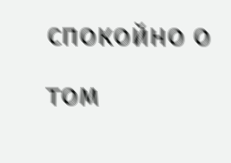спокойно о том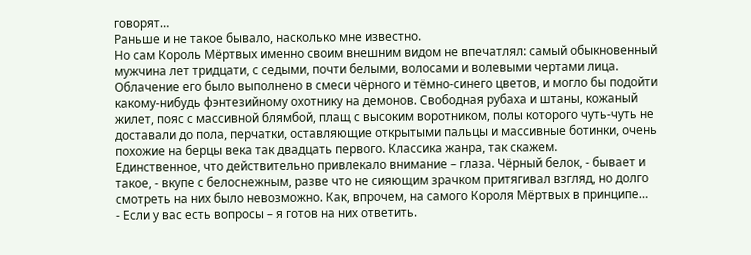говорят…
Раньше и не такое бывало, насколько мне известно.
Но сам Король Мёртвых именно своим внешним видом не впечатлял: самый обыкновенный мужчина лет тридцати, с седыми, почти белыми, волосами и волевыми чертами лица. Облачение его было выполнено в смеси чёрного и тёмно-синего цветов, и могло бы подойти какому-нибудь фэнтезийному охотнику на демонов. Свободная рубаха и штаны, кожаный жилет, пояс с массивной блямбой, плащ с высоким воротником, полы которого чуть-чуть не доставали до пола, перчатки, оставляющие открытыми пальцы и массивные ботинки, очень похожие на берцы века так двадцать первого. Классика жанра, так скажем.
Единственное, что действительно привлекало внимание – глаза. Чёрный белок, - бывает и такое, - вкупе с белоснежным, разве что не сияющим зрачком притягивал взгляд, но долго смотреть на них было невозможно. Как, впрочем, на самого Короля Мёртвых в принципе…
- Если у вас есть вопросы – я готов на них ответить.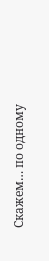Скажем… по одному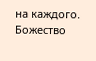на каждого.
Божество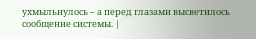ухмыльнулось – а перед глазами высветилось сообщение системы. |